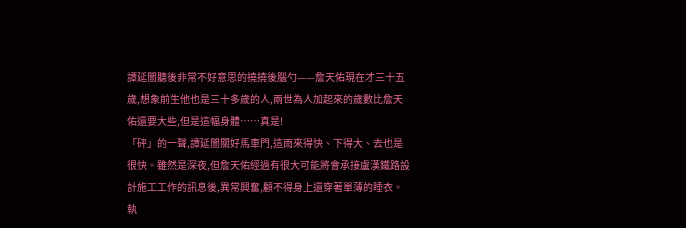譚延闓聽後非常不好意思的撓撓後腦勺——詹天佑現在才三十五歲,想象前生他也是三十多歲的人,兩世為人加起來的歲數比詹天佑還要大些,但是這幅身體……真是!
「砰」的一聲,譚延闓關好馬車門,這雨來得快、下得大、去也是很快。雖然是深夜,但詹天佑經過有很大可能將會承接盧漢鐵路設計施工工作的訊息後,異常興奮,顧不得身上還穿著單薄的睡衣。執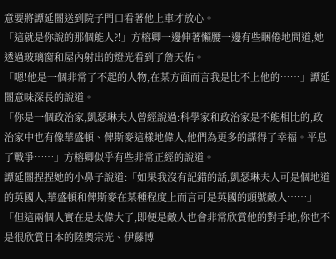意要將譚延闓送到院子門口看著他上車才放心。
「這就是你說的那個能人?!」方榕卿一邊伸著懶腰一邊有些睏倦地問道,她透過玻璃窗和屋內射出的燈光看到了詹天佑。
「嗯!他是一個非常了不起的人物,在某方面而言我是比不上他的……」譚延闓意味深長的說道。
「你是一個政治家,凱瑟琳夫人曾經說過:科學家和政治家是不能相比的,政治家中也有像華盛頓、俾斯麥這樣地偉人,他們為更多的謀得了幸福。平息了戰爭……」方榕卿似乎有些非常正經的說道。
譚延闓捏捏她的小鼻子說道:「如果我沒有記錯的話,凱瑟琳夫人可是個地道的英國人,華盛頓和俾斯麥在某種程度上而言可是英國的頭號敵人……」
「但這兩個人實在是太偉大了,即便是敵人也會非常欣賞他的對手地,你也不是很欣賞日本的陸奧宗光、伊藤博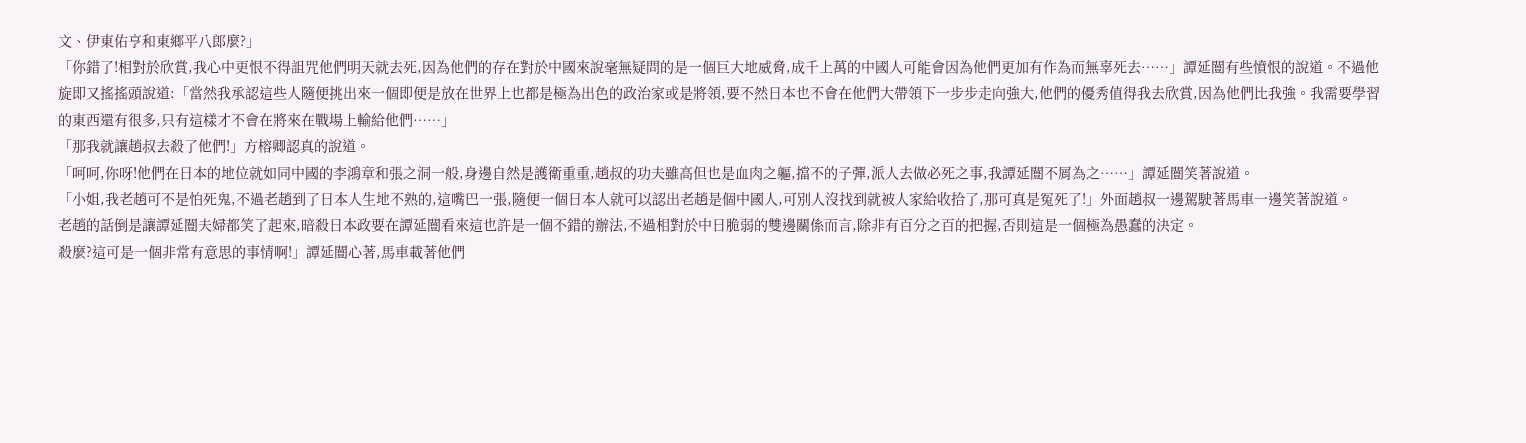文、伊東佑亨和東鄉平八郎麼?」
「你錯了!相對於欣賞,我心中更恨不得詛咒他們明天就去死,因為他們的存在對於中國來說毫無疑問的是一個巨大地威脅,成千上萬的中國人可能會因為他們更加有作為而無辜死去……」譚延闓有些憤恨的說道。不過他旋即又搖搖頭說道:「當然我承認這些人隨便挑出來一個即便是放在世界上也都是極為出色的政治家或是將領,要不然日本也不會在他們大帶領下一步步走向強大,他們的優秀值得我去欣賞,因為他們比我強。我需要學習的東西還有很多,只有這樣才不會在將來在戰場上輸給他們……」
「那我就讓趙叔去殺了他們!」方榕卿認真的說道。
「呵呵,你呀!他們在日本的地位就如同中國的李鴻章和張之洞一般,身邊自然是護衛重重,趙叔的功夫雖高但也是血肉之軀,擋不的子彈,派人去做必死之事,我譚延闓不屑為之……」譚延闓笑著說道。
「小姐,我老趙可不是怕死鬼,不過老趙到了日本人生地不熟的,這嘴巴一張,隨便一個日本人就可以認出老趙是個中國人,可別人沒找到就被人家給收拾了,那可真是冤死了!」外面趙叔一邊駕駛著馬車一邊笑著說道。
老趙的話倒是讓譚延闓夫婦都笑了起來,暗殺日本政要在譚延闓看來這也許是一個不錯的辦法,不過相對於中日脆弱的雙邊關係而言,除非有百分之百的把握,否則這是一個極為愚蠢的決定。
殺麼?這可是一個非常有意思的事情啊!」譚延闓心著,馬車載著他們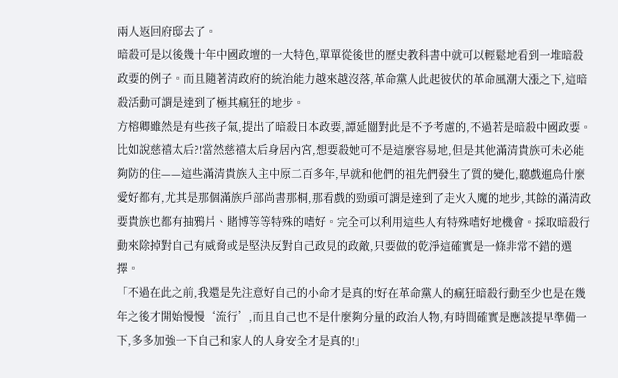兩人返回府邸去了。
暗殺可是以後幾十年中國政壇的一大特色,單單從後世的歷史教科書中就可以輕鬆地看到一堆暗殺政要的例子。而且隨著清政府的統治能力越來越沒落,革命黨人此起彼伏的革命風潮大漲之下,這暗殺活動可謂是達到了極其瘋狂的地步。
方榕卿雖然是有些孩子氣,提出了暗殺日本政要,譚延闓對此是不予考慮的,不過若是暗殺中國政要。比如說慈禧太后?!當然慈禧太后身居內宮,想要殺她可不是這麼容易地,但是其他滿清貴族可未必能夠防的住——這些滿清貴族入主中原二百多年,早就和他們的祖先們發生了質的變化,聽戲遛鳥什麼愛好都有,尤其是那個滿族戶部尚書那桐,那看戲的勁頭可謂是達到了走火入魔的地步,其餘的滿清政要貴族也都有抽鴉片、賭博等等特殊的嗜好。完全可以利用這些人有特殊嗜好地機會。採取暗殺行動來除掉對自己有威脅或是堅決反對自己政見的政敵,只要做的乾淨這確實是一條非常不錯的選擇。
「不過在此之前,我還是先注意好自己的小命才是真的!好在革命黨人的瘋狂暗殺行動至少也是在幾年之後才開始慢慢‘流行’,而且自己也不是什麼夠分量的政治人物,有時間確實是應該提早準備一下,多多加強一下自己和家人的人身安全才是真的!」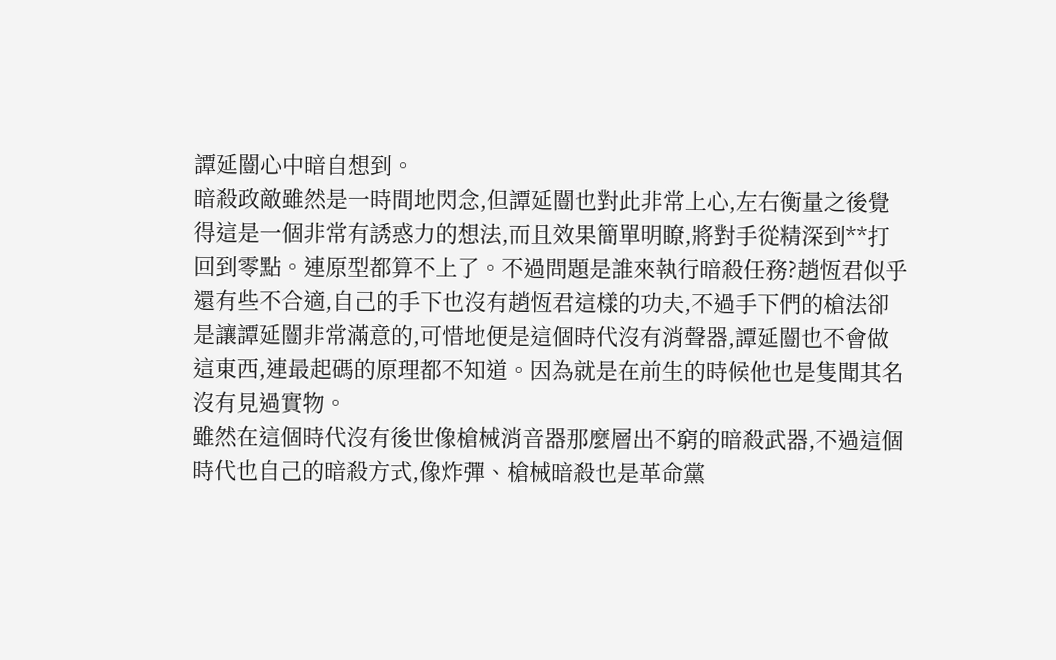譚延闓心中暗自想到。
暗殺政敵雖然是一時間地閃念,但譚延闓也對此非常上心,左右衡量之後覺得這是一個非常有誘惑力的想法,而且效果簡單明瞭,將對手從精深到**打回到零點。連原型都算不上了。不過問題是誰來執行暗殺任務?趙恆君似乎還有些不合適,自己的手下也沒有趙恆君這樣的功夫,不過手下們的槍法卻是讓譚延闓非常滿意的,可惜地便是這個時代沒有消聲器,譚延闓也不會做這東西,連最起碼的原理都不知道。因為就是在前生的時候他也是隻聞其名沒有見過實物。
雖然在這個時代沒有後世像槍械消音器那麼層出不窮的暗殺武器,不過這個時代也自己的暗殺方式,像炸彈、槍械暗殺也是革命黨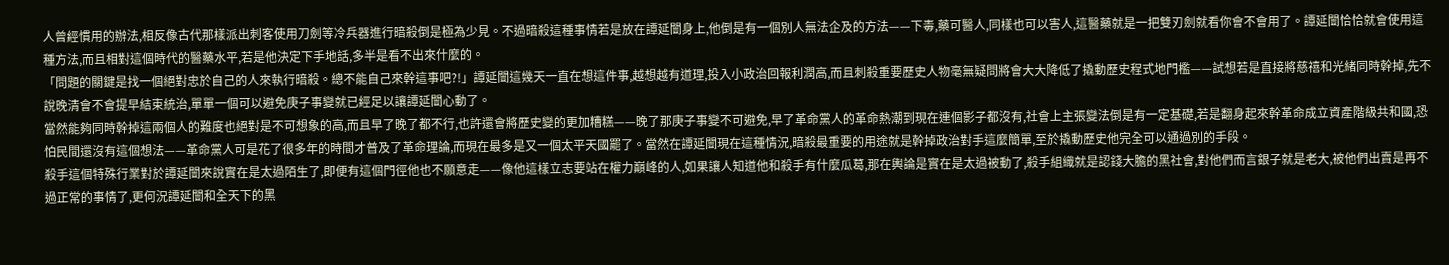人曾經慣用的辦法,相反像古代那樣派出刺客使用刀劍等冷兵器進行暗殺倒是極為少見。不過暗殺這種事情若是放在譚延闓身上,他倒是有一個別人無法企及的方法——下毒,藥可醫人,同樣也可以害人,這醫藥就是一把雙刃劍就看你會不會用了。譚延闓恰恰就會使用這種方法,而且相對這個時代的醫藥水平,若是他決定下手地話,多半是看不出來什麼的。
「問題的關鍵是找一個絕對忠於自己的人來執行暗殺。總不能自己來幹這事吧?!」譚延闓這幾天一直在想這件事,越想越有道理,投入小政治回報利潤高,而且刺殺重要歷史人物毫無疑問將會大大降低了撬動歷史程式地門檻——試想若是直接將慈禧和光緒同時幹掉,先不說晚清會不會提早結束統治,單單一個可以避免庚子事變就已經足以讓譚延闓心動了。
當然能夠同時幹掉這兩個人的難度也絕對是不可想象的高,而且早了晚了都不行,也許還會將歷史變的更加糟糕——晚了那庚子事變不可避免,早了革命黨人的革命熱潮到現在連個影子都沒有,社會上主張變法倒是有一定基礎,若是翻身起來幹革命成立資產階級共和國,恐怕民間還沒有這個想法——革命黨人可是花了很多年的時間才普及了革命理論,而現在最多是又一個太平天國罷了。當然在譚延闓現在這種情況,暗殺最重要的用途就是幹掉政治對手這麼簡單,至於撬動歷史他完全可以通過別的手段。
殺手這個特殊行業對於譚延闓來說實在是太過陌生了,即便有這個門徑他也不願意走——像他這樣立志要站在權力巔峰的人,如果讓人知道他和殺手有什麼瓜葛,那在輿論是實在是太過被動了,殺手組織就是認錢大膽的黑社會,對他們而言銀子就是老大,被他們出賣是再不過正常的事情了,更何況譚延闓和全天下的黑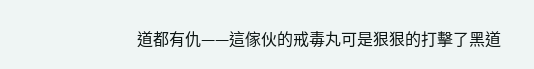道都有仇——這傢伙的戒毒丸可是狠狠的打擊了黑道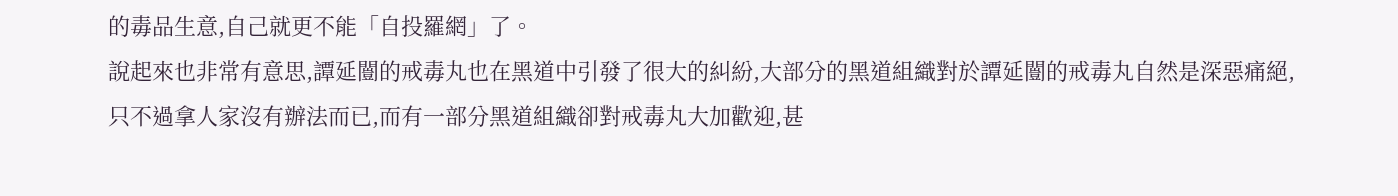的毒品生意,自己就更不能「自投羅網」了。
說起來也非常有意思,譚延闓的戒毒丸也在黑道中引發了很大的糾紛,大部分的黑道組織對於譚延闓的戒毒丸自然是深惡痛絕,只不過拿人家沒有辦法而已,而有一部分黑道組織卻對戒毒丸大加歡迎,甚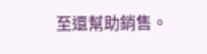至還幫助銷售。